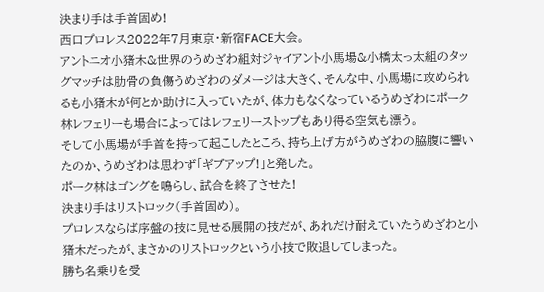決まり手は手首固め!
西口プロレス2022年7月東京・新宿FACE大会。
アントニオ小猪木&世界のうめざわ組対ジャイアント小馬場&小橋太っ太組のタッグマッチは肋骨の負傷うめざわのダメージは大きく、そんな中、小馬場に攻められるも小猪木が何とか助けに入っていたが、体力もなくなっているうめざわにポーク林レフェリーも場合によってはレフェリーストップもあり得る空気も漂う。
そして小馬場が手首を持って起こしたところ、持ち上げ方がうめざわの脇腹に響いたのか、うめざわは思わず「ギブアップ!」と発した。
ポーク林はゴングを鳴らし、試合を終了させた!
決まり手はリストロック(手首固め)。
プロレスならば序盤の技に見せる展開の技だが、あれだけ耐えていたうめざわと小猪木だったが、まさかのリストロックという小技で敗退してしまった。
勝ち名乗りを受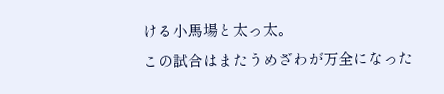ける小馬場と太っ太。
この試合はまたうめざわが万全になった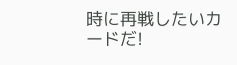時に再戦したいカードだ!